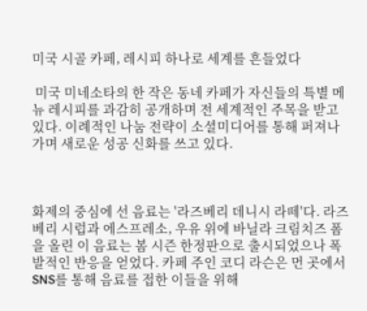미국 시골 카페, 레시피 하나로 세계를 흔들었다

 미국 미네소타의 한 작은 동네 카페가 자신들의 특별 메뉴 레시피를 과감히 공개하며 전 세계적인 주목을 받고 있다. 이례적인 나눔 전략이 소셜미디어를 통해 퍼져나가며 새로운 성공 신화를 쓰고 있다.



화제의 중심에 선 음료는 '라즈베리 데니시 라떼'다. 라즈베리 시럽과 에스프레소, 우유 위에 바닐라 크림치즈 폼을 올린 이 음료는 봄 시즌 한정판으로 출시되었으나 폭발적인 반응을 얻었다. 카페 주인 코디 라슨은 먼 곳에서 SNS를 통해 음료를 접한 이들을 위해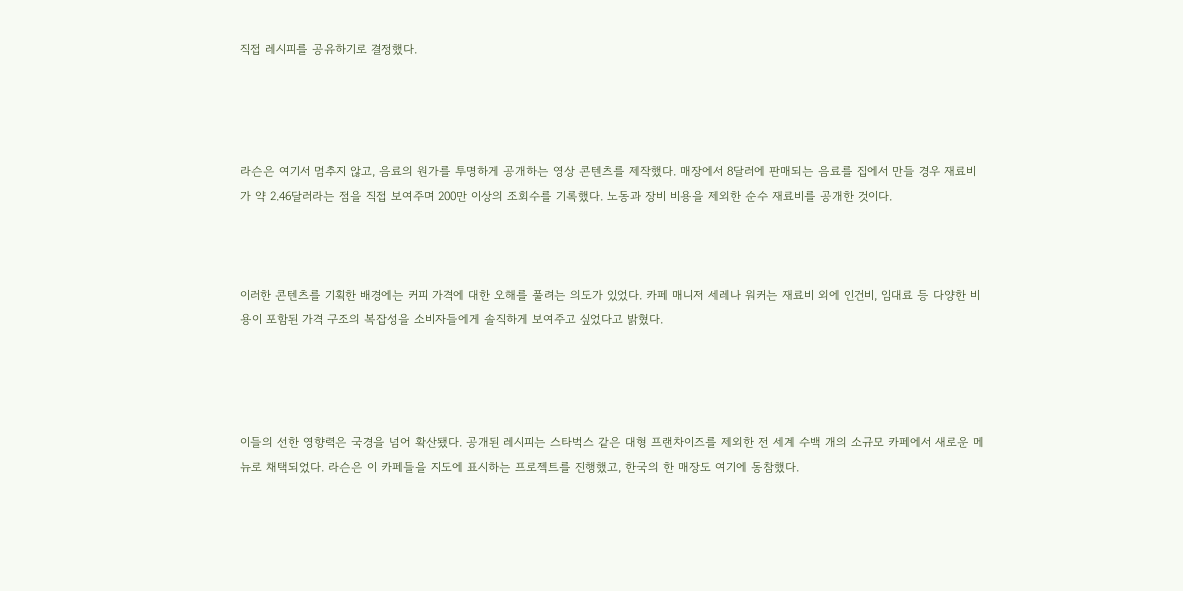직접 레시피를 공유하기로 결정했다.




라슨은 여기서 멈추지 않고, 음료의 원가를 투명하게 공개하는 영상 콘텐츠를 제작했다. 매장에서 8달러에 판매되는 음료를 집에서 만들 경우 재료비가 약 2.46달러라는 점을 직접 보여주며 200만 이상의 조회수를 기록했다. 노동과 장비 비용을 제외한 순수 재료비를 공개한 것이다.



이러한 콘텐츠를 기획한 배경에는 커피 가격에 대한 오해를 풀려는 의도가 있었다. 카페 매니저 세레나 워커는 재료비 외에 인건비, 임대료 등 다양한 비용이 포함된 가격 구조의 복잡성을 소비자들에게 솔직하게 보여주고 싶었다고 밝혔다.




이들의 선한 영향력은 국경을 넘어 확산됐다. 공개된 레시피는 스타벅스 같은 대형 프랜차이즈를 제외한 전 세계 수백 개의 소규모 카페에서 새로운 메뉴로 채택되었다. 라슨은 이 카페들을 지도에 표시하는 프로젝트를 진행했고, 한국의 한 매장도 여기에 동참했다.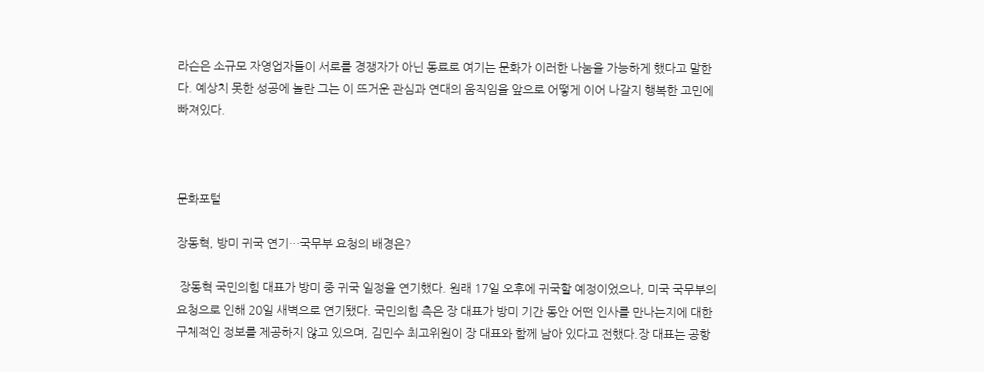라슨은 소규모 자영업자들이 서로를 경쟁자가 아닌 동료로 여기는 문화가 이러한 나눔을 가능하게 했다고 말한다. 예상치 못한 성공에 놀란 그는 이 뜨거운 관심과 연대의 움직임을 앞으로 어떻게 이어 나갈지 행복한 고민에 빠져있다.



문화포털

장동혁, 방미 귀국 연기…국무부 요청의 배경은?

 장동혁 국민의힘 대표가 방미 중 귀국 일정을 연기했다. 원래 17일 오후에 귀국할 예정이었으나, 미국 국무부의 요청으로 인해 20일 새벽으로 연기됐다. 국민의힘 측은 장 대표가 방미 기간 동안 어떤 인사를 만나는지에 대한 구체적인 정보를 제공하지 않고 있으며, 김민수 최고위원이 장 대표와 함께 남아 있다고 전했다.장 대표는 공항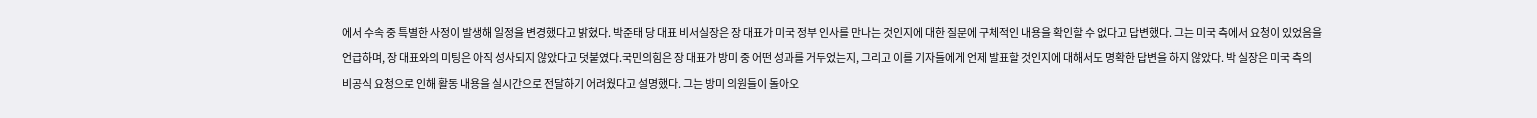에서 수속 중 특별한 사정이 발생해 일정을 변경했다고 밝혔다. 박준태 당 대표 비서실장은 장 대표가 미국 정부 인사를 만나는 것인지에 대한 질문에 구체적인 내용을 확인할 수 없다고 답변했다. 그는 미국 측에서 요청이 있었음을 언급하며, 장 대표와의 미팅은 아직 성사되지 않았다고 덧붙였다.국민의힘은 장 대표가 방미 중 어떤 성과를 거두었는지, 그리고 이를 기자들에게 언제 발표할 것인지에 대해서도 명확한 답변을 하지 않았다. 박 실장은 미국 측의 비공식 요청으로 인해 활동 내용을 실시간으로 전달하기 어려웠다고 설명했다. 그는 방미 의원들이 돌아오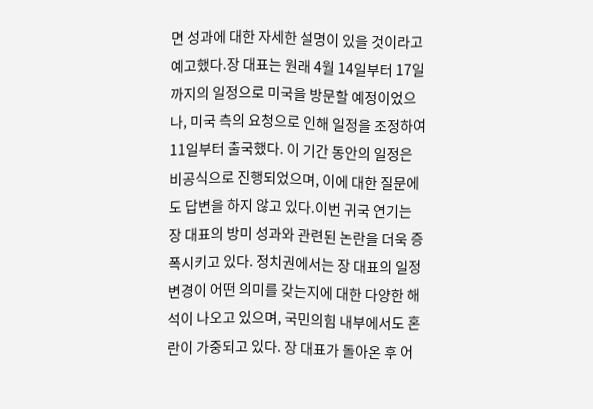면 성과에 대한 자세한 설명이 있을 것이라고 예고했다.장 대표는 원래 4월 14일부터 17일까지의 일정으로 미국을 방문할 예정이었으나, 미국 측의 요청으로 인해 일정을 조정하여 11일부터 출국했다. 이 기간 동안의 일정은 비공식으로 진행되었으며, 이에 대한 질문에도 답변을 하지 않고 있다.이번 귀국 연기는 장 대표의 방미 성과와 관련된 논란을 더욱 증폭시키고 있다. 정치권에서는 장 대표의 일정 변경이 어떤 의미를 갖는지에 대한 다양한 해석이 나오고 있으며, 국민의힘 내부에서도 혼란이 가중되고 있다. 장 대표가 돌아온 후 어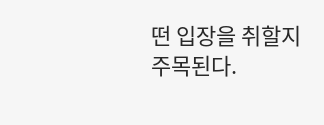떤 입장을 취할지 주목된다.